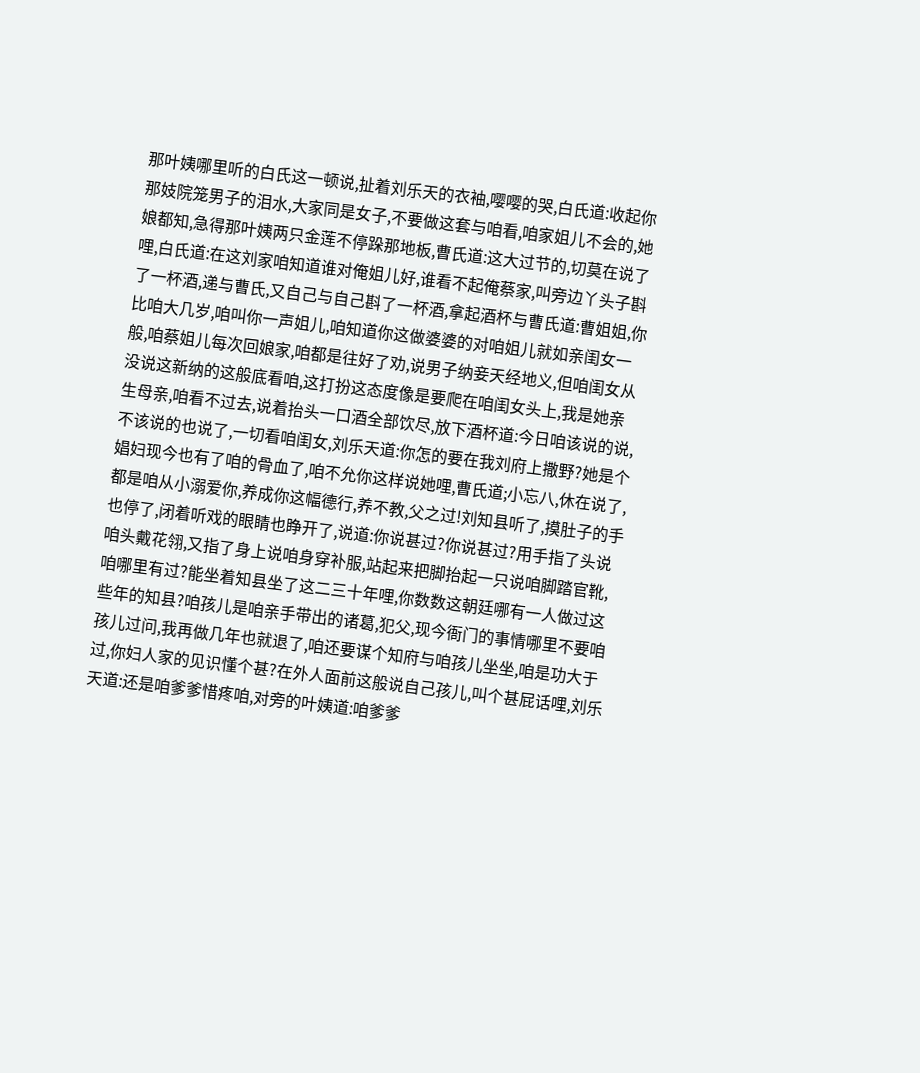那叶姨哪里听的白氏这一顿说,扯着刘乐天的衣袖,嘤嘤的哭,白氏道:收起你那妓院笼男子的泪水,大家同是女子,不要做这套与咱看,咱家姐儿不会的,她娘都知,急得那叶姨两只金莲不停跺那地板,曹氏道:这大过节的,切莫在说了哩,白氏道:在这刘家咱知道谁对俺姐儿好,谁看不起俺蔡家,叫旁边丫头子斟了一杯酒,递与曹氏,又自己与自己斟了一杯酒,拿起酒杯与曹氏道:曹姐姐,你比咱大几岁,咱叫你一声姐儿,咱知道你这做婆婆的对咱姐儿就如亲闺女一般,咱蔡姐儿每次回娘家,咱都是往好了劝,说男子纳妾天经地义,但咱闺女从没说这新纳的这般底看咱,这打扮这态度像是要爬在咱闺女头上,我是她亲生母亲,咱看不过去,说着抬头一口酒全部饮尽,放下酒杯道:今日咱该说的说,不该说的也说了,一切看咱闺女,刘乐天道:你怎的要在我刘府上撒野?她是个娼妇现今也有了咱的骨血了,咱不允你这样说她哩,曹氏道;小忘八,休在说了,都是咱从小溺爱你,养成你这幅德行,养不教,父之过!刘知县听了,摸肚子的手也停了,闭着听戏的眼睛也睁开了,说道:你说甚过?你说甚过?用手指了头说咱头戴花翎,又指了身上说咱身穿补服,站起来把脚抬起一只说咱脚踏官靴,咱哪里有过?能坐着知县坐了这二三十年哩,你数数这朝廷哪有一人做过这些年的知县?咱孩儿是咱亲手带出的诸葛,犯父,现今衙门的事情哪里不要咱孩儿过问,我再做几年也就退了,咱还要谋个知府与咱孩儿坐坐,咱是功大于过,你妇人家的见识懂个甚?在外人面前这般说自己孩儿,叫个甚屁话哩,刘乐天道:还是咱爹爹惜疼咱,对旁的叶姨道:咱爹爹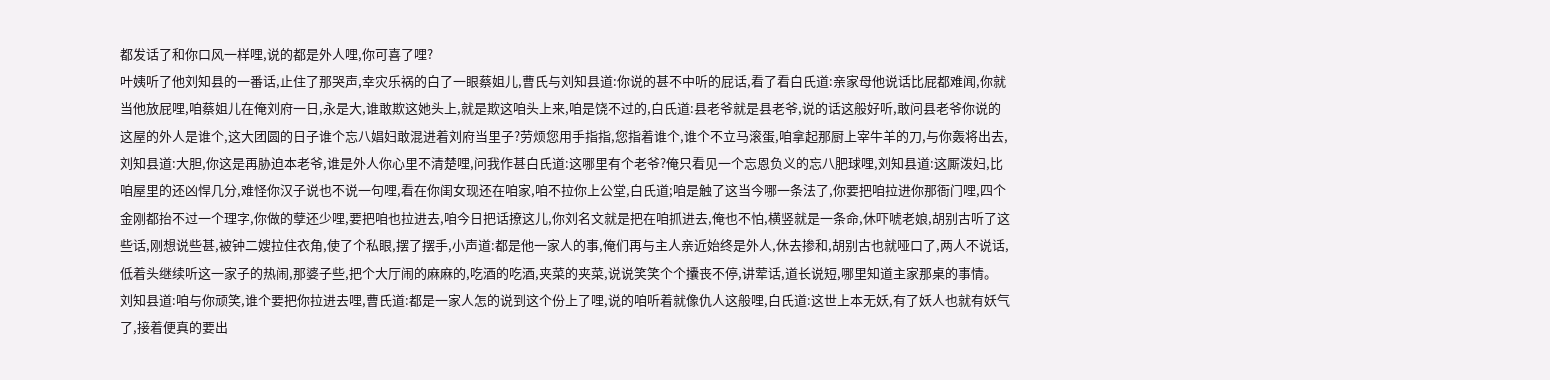都发话了和你口风一样哩,说的都是外人哩,你可喜了哩?
叶姨听了他刘知县的一番话,止住了那哭声,幸灾乐祸的白了一眼蔡姐儿,曹氏与刘知县道:你说的甚不中听的屁话,看了看白氏道:亲家母他说话比屁都难闻,你就当他放屁哩,咱蔡姐儿在俺刘府一日,永是大,谁敢欺这她头上,就是欺这咱头上来,咱是饶不过的,白氏道:县老爷就是县老爷,说的话这般好听,敢问县老爷你说的这屋的外人是谁个,这大团圆的日子谁个忘八娼妇敢混进着刘府当里子?劳烦您用手指指,您指着谁个,谁个不立马滚蛋,咱拿起那厨上宰牛羊的刀,与你轰将出去,刘知县道:大胆,你这是再胁迫本老爷,谁是外人你心里不清楚哩,问我作甚白氏道:这哪里有个老爷?俺只看见一个忘恩负义的忘八肥球哩,刘知县道:这厮泼妇,比咱屋里的还凶悍几分,难怪你汉子说也不说一句哩,看在你闺女现还在咱家,咱不拉你上公堂,白氏道;咱是触了这当今哪一条法了,你要把咱拉进你那衙门哩,四个金刚都抬不过一个理字,你做的孽还少哩,要把咱也拉进去,咱今日把话撩这儿,你刘名文就是把在咱抓进去,俺也不怕,横竖就是一条命,休吓唬老娘,胡别古听了这些话,刚想说些甚,被钟二嫂拉住衣角,使了个私眼,摆了摆手,小声道:都是他一家人的事,俺们再与主人亲近始终是外人,休去掺和,胡别古也就哑口了,两人不说话,低着头继续听这一家子的热闹,那婆子些,把个大厅闹的麻麻的,吃酒的吃酒,夹菜的夹菜,说说笑笑个个攮丧不停,讲荤话,道长说短,哪里知道主家那桌的事情。
刘知县道:咱与你顽笑,谁个要把你拉进去哩,曹氏道:都是一家人怎的说到这个份上了哩,说的咱听着就像仇人这般哩,白氏道:这世上本无妖,有了妖人也就有妖气了,接着便真的要出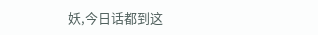妖,今日话都到这